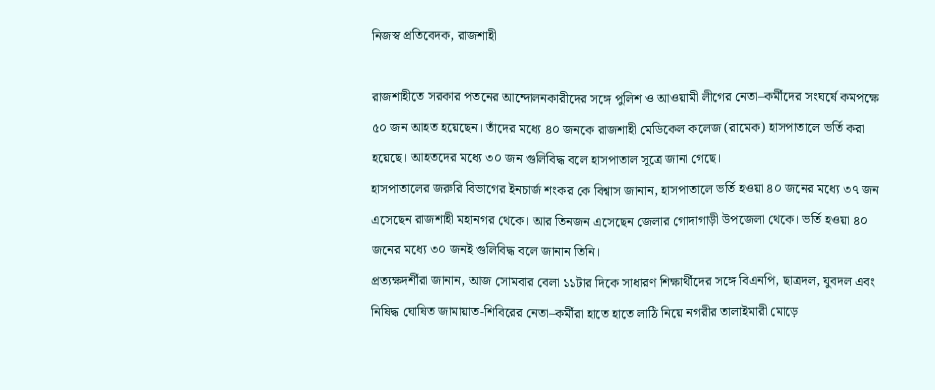নিজস্ব প্রতিবেদক, রাজশাহী

রাজশাহীতে সরকার পতনের আন্দোলনকারীদের সঙ্গে পুলিশ ও আওয়ামী লীগের নেতা–কর্মীদের সংঘর্ষে কমপক্ষে ৫০ জন আহত হয়েছেন। তাঁদের মধ্যে ৪০ জনকে রাজশাহী মেডিকেল কলেজ (রামেক) হাসপাতালে ভর্তি করা হয়েছে। আহতদের মধ্যে ৩০ জন গুলিবিদ্ধ বলে হাসপাতাল সূত্রে জানা গেছে।
হাসপাতালের জরুরি বিভাগের ইনচার্জ শংকর কে বিশ্বাস জানান, হাসপাতালে ভর্তি হওয়া ৪০ জনের মধ্যে ৩৭ জন এসেছেন রাজশাহী মহানগর থেকে। আর তিনজন এসেছেন জেলার গোদাগাড়ী উপজেলা থেকে। ভর্তি হওয়া ৪০ জনের মধ্যে ৩০ জনই গুলিবিদ্ধ বলে জানান তিনি।
প্রত্যক্ষদর্শীরা জানান, আজ সোমবার বেলা ১১টার দিকে সাধারণ শিক্ষার্থীদের সঙ্গে বিএনপি, ছাত্রদল, যুবদল এবং নিষিদ্ধ ঘোষিত জামায়াত-শিবিরের নেতা–কর্মীরা হাতে হাতে লাঠি নিয়ে নগরীর তালাইমারী মোড়ে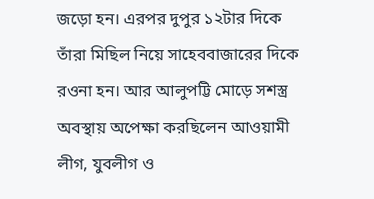জড়ো হন। এরপর দুপুর ১২টার দিকে তাঁরা মিছিল নিয়ে সাহেববাজারের দিকে রওনা হন। আর আলুপট্টি মোড়ে সশস্ত্র অবস্থায় অপেক্ষা করছিলেন আওয়ামী লীগ, যুবলীগ ও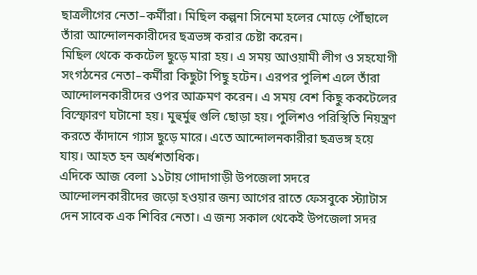ছাত্রলীগের নেতা–কর্মীরা। মিছিল কল্পনা সিনেমা হলের মোড়ে পৌঁছালে তাঁরা আন্দোলনকারীদের ছত্রভঙ্গ করার চেষ্টা করেন।
মিছিল থেকে ককটেল ছুড়ে মারা হয়। এ সময় আওয়ামী লীগ ও সহযোগী সংগঠনের নেতা–কর্মীরা কিছুটা পিছু হটেন। এরপর পুলিশ এলে তাঁরা আন্দোলনকারীদের ওপর আক্রমণ করেন। এ সময় বেশ কিছু ককটেলের বিস্ফোরণ ঘটানো হয়। মুহুর্মুহু গুলি ছোড়া হয়। পুলিশও পরিস্থিতি নিয়ন্ত্রণ করতে কাঁদানে গ্যাস ছুড়ে মারে। এতে আন্দোলনকারীরা ছত্রভঙ্গ হয়ে যায়। আহত হন অর্ধশতাধিক।
এদিকে আজ বেলা ১১টায় গোদাগাড়ী উপজেলা সদরে আন্দোলনকারীদের জড়ো হওয়ার জন্য আগের রাতে ফেসবুকে স্ট্যাটাস দেন সাবেক এক শিবির নেতা। এ জন্য সকাল থেকেই উপজেলা সদর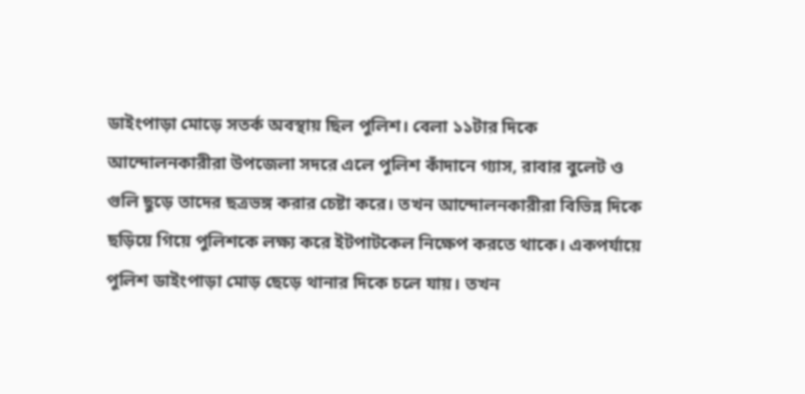ডাইংপাড়া মোড়ে সতর্ক অবস্থায় ছিল পুলিশ। বেলা ১১টার দিকে আন্দোলনকারীরা উপজেলা সদরে এলে পুলিশ কাঁদানে গ্যাস, রাবার বুলেট ও গুলি ছুড়ে তাদের ছত্রভঙ্গ করার চেষ্টা করে। তখন আন্দোলনকারীরা বিভিন্ন দিকে ছড়িয়ে গিয়ে পুলিশকে লক্ষ্য করে ইটপাটকেল নিক্ষেপ করতে থাকে। একপর্যায়ে পুলিশ ডাইংপাড়া মোড় ছেড়ে থানার দিকে চলে যায়। তখন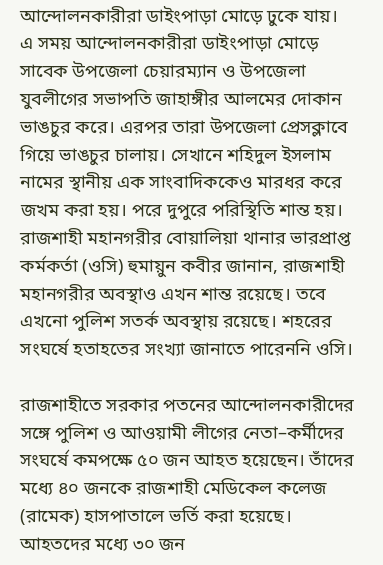আন্দোলনকারীরা ডাইংপাড়া মোড়ে ঢুকে যায়।
এ সময় আন্দোলনকারীরা ডাইংপাড়া মোড়ে সাবেক উপজেলা চেয়ারম্যান ও উপজেলা যুবলীগের সভাপতি জাহাঙ্গীর আলমের দোকান ভাঙচুর করে। এরপর তারা উপজেলা প্রেসক্লাবে গিয়ে ভাঙচুর চালায়। সেখানে শহিদুল ইসলাম নামের স্থানীয় এক সাংবাদিককেও মারধর করে জখম করা হয়। পরে দুপুরে পরিস্থিতি শান্ত হয়।
রাজশাহী মহানগরীর বোয়ালিয়া থানার ভারপ্রাপ্ত কর্মকর্তা (ওসি) হুমায়ুন কবীর জানান, রাজশাহী মহানগরীর অবস্থাও এখন শান্ত রয়েছে। তবে এখনো পুলিশ সতর্ক অবস্থায় রয়েছে। শহরের সংঘর্ষে হতাহতের সংখ্যা জানাতে পারেননি ওসি।

রাজশাহীতে সরকার পতনের আন্দোলনকারীদের সঙ্গে পুলিশ ও আওয়ামী লীগের নেতা–কর্মীদের সংঘর্ষে কমপক্ষে ৫০ জন আহত হয়েছেন। তাঁদের মধ্যে ৪০ জনকে রাজশাহী মেডিকেল কলেজ (রামেক) হাসপাতালে ভর্তি করা হয়েছে। আহতদের মধ্যে ৩০ জন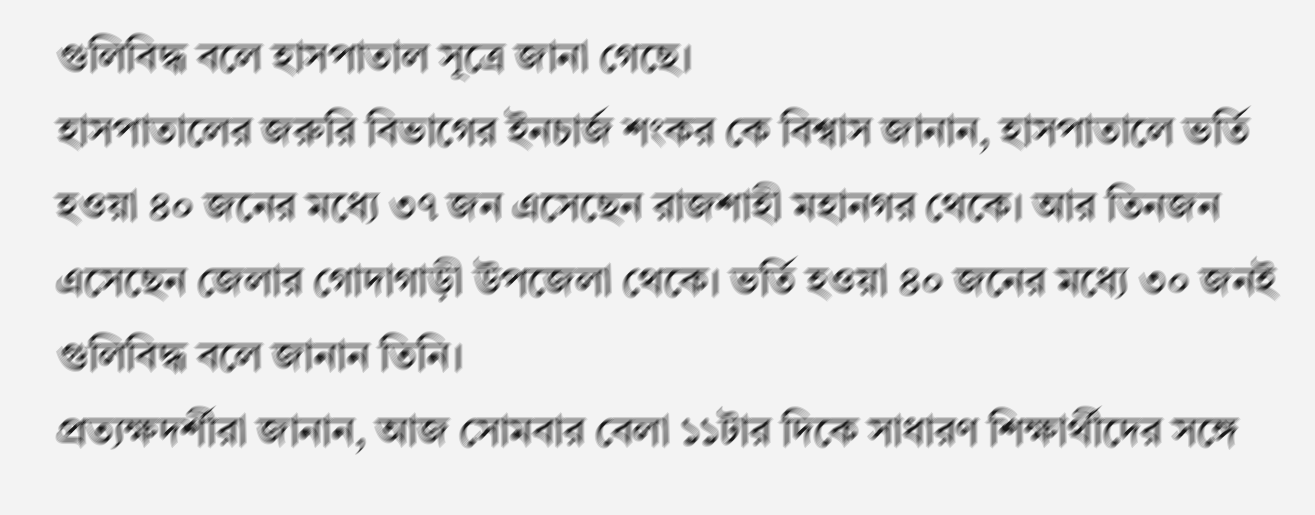গুলিবিদ্ধ বলে হাসপাতাল সূত্রে জানা গেছে।
হাসপাতালের জরুরি বিভাগের ইনচার্জ শংকর কে বিশ্বাস জানান, হাসপাতালে ভর্তি হওয়া ৪০ জনের মধ্যে ৩৭ জন এসেছেন রাজশাহী মহানগর থেকে। আর তিনজন এসেছেন জেলার গোদাগাড়ী উপজেলা থেকে। ভর্তি হওয়া ৪০ জনের মধ্যে ৩০ জনই গুলিবিদ্ধ বলে জানান তিনি।
প্রত্যক্ষদর্শীরা জানান, আজ সোমবার বেলা ১১টার দিকে সাধারণ শিক্ষার্থীদের সঙ্গে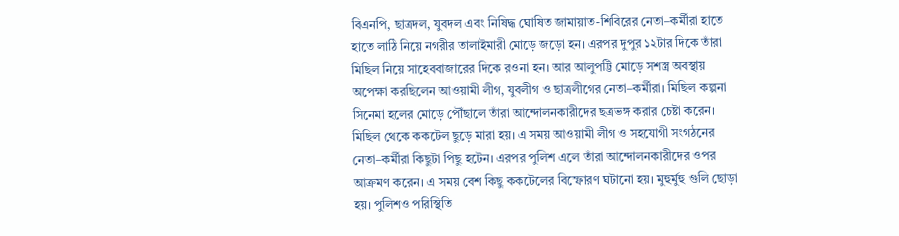বিএনপি, ছাত্রদল, যুবদল এবং নিষিদ্ধ ঘোষিত জামায়াত-শিবিরের নেতা–কর্মীরা হাতে হাতে লাঠি নিয়ে নগরীর তালাইমারী মোড়ে জড়ো হন। এরপর দুপুর ১২টার দিকে তাঁরা মিছিল নিয়ে সাহেববাজারের দিকে রওনা হন। আর আলুপট্টি মোড়ে সশস্ত্র অবস্থায় অপেক্ষা করছিলেন আওয়ামী লীগ, যুবলীগ ও ছাত্রলীগের নেতা–কর্মীরা। মিছিল কল্পনা সিনেমা হলের মোড়ে পৌঁছালে তাঁরা আন্দোলনকারীদের ছত্রভঙ্গ করার চেষ্টা করেন।
মিছিল থেকে ককটেল ছুড়ে মারা হয়। এ সময় আওয়ামী লীগ ও সহযোগী সংগঠনের নেতা–কর্মীরা কিছুটা পিছু হটেন। এরপর পুলিশ এলে তাঁরা আন্দোলনকারীদের ওপর আক্রমণ করেন। এ সময় বেশ কিছু ককটেলের বিস্ফোরণ ঘটানো হয়। মুহুর্মুহু গুলি ছোড়া হয়। পুলিশও পরিস্থিতি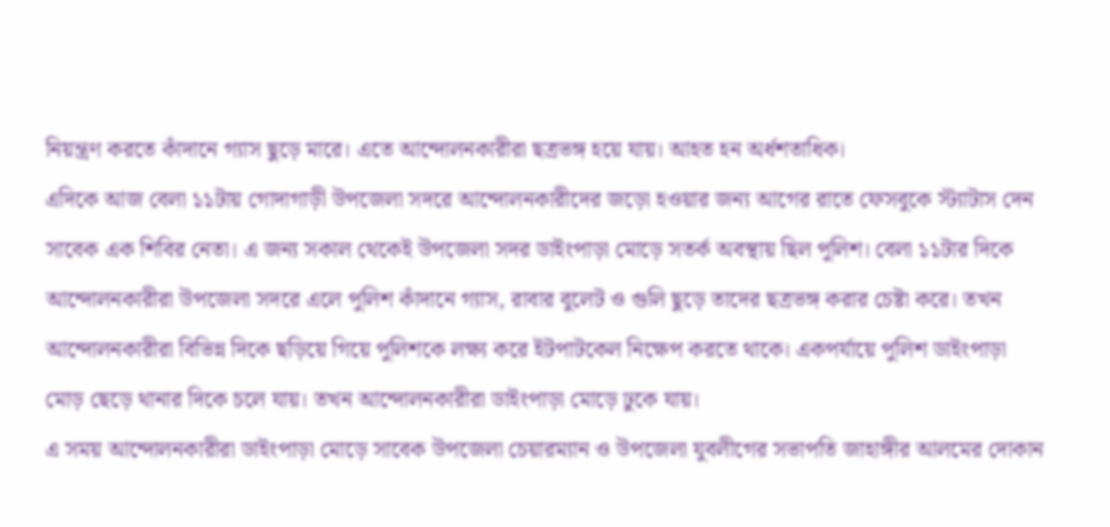নিয়ন্ত্রণ করতে কাঁদানে গ্যাস ছুড়ে মারে। এতে আন্দোলনকারীরা ছত্রভঙ্গ হয়ে যায়। আহত হন অর্ধশতাধিক।
এদিকে আজ বেলা ১১টায় গোদাগাড়ী উপজেলা সদরে আন্দোলনকারীদের জড়ো হওয়ার জন্য আগের রাতে ফেসবুকে স্ট্যাটাস দেন সাবেক এক শিবির নেতা। এ জন্য সকাল থেকেই উপজেলা সদর ডাইংপাড়া মোড়ে সতর্ক অবস্থায় ছিল পুলিশ। বেলা ১১টার দিকে আন্দোলনকারীরা উপজেলা সদরে এলে পুলিশ কাঁদানে গ্যাস, রাবার বুলেট ও গুলি ছুড়ে তাদের ছত্রভঙ্গ করার চেষ্টা করে। তখন আন্দোলনকারীরা বিভিন্ন দিকে ছড়িয়ে গিয়ে পুলিশকে লক্ষ্য করে ইটপাটকেল নিক্ষেপ করতে থাকে। একপর্যায়ে পুলিশ ডাইংপাড়া মোড় ছেড়ে থানার দিকে চলে যায়। তখন আন্দোলনকারীরা ডাইংপাড়া মোড়ে ঢুকে যায়।
এ সময় আন্দোলনকারীরা ডাইংপাড়া মোড়ে সাবেক উপজেলা চেয়ারম্যান ও উপজেলা যুবলীগের সভাপতি জাহাঙ্গীর আলমের দোকান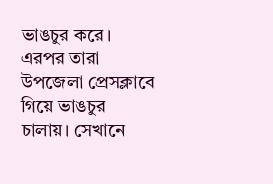ভাঙচুর করে। এরপর তারা উপজেলা প্রেসক্লাবে গিয়ে ভাঙচুর চালায়। সেখানে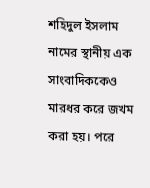শহিদুল ইসলাম নামের স্থানীয় এক সাংবাদিককেও মারধর করে জখম করা হয়। পরে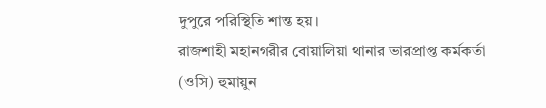দুপুরে পরিস্থিতি শান্ত হয়।
রাজশাহী মহানগরীর বোয়ালিয়া থানার ভারপ্রাপ্ত কর্মকর্তা (ওসি) হুমায়ুন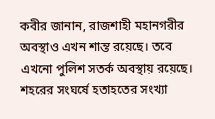কবীর জানান, রাজশাহী মহানগরীর অবস্থাও এখন শান্ত রয়েছে। তবে এখনো পুলিশ সতর্ক অবস্থায় রয়েছে। শহরের সংঘর্ষে হতাহতের সংখ্যা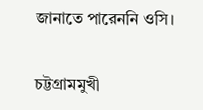জানাতে পারেননি ওসি।

চট্টগ্রামমুখী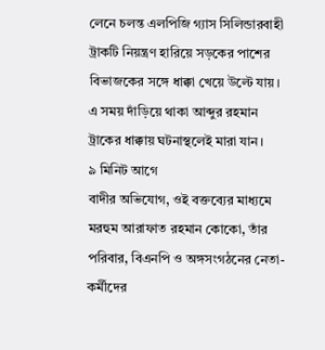লেনে চলন্ত এলপিজি গ্যাস সিলিন্ডারবাহী ট্রাকটি নিয়ন্ত্রণ হারিয়ে সড়কের পাশের বিভাজকের সঙ্গে ধাক্কা খেয়ে উল্টে যায়। এ সময় দাঁড়িয়ে থাকা আব্দুর রহমান ট্রাকের ধাক্কায় ঘটনাস্থলেই মারা যান।
৯ মিনিট আগে
বাদীর অভিযোগ, ওই বক্তব্যের মাধ্যমে মরহুম আরাফাত রহমান কোকো, তাঁর পরিবার, বিএনপি ও অঙ্গসংগঠনের নেতা-কর্মীদের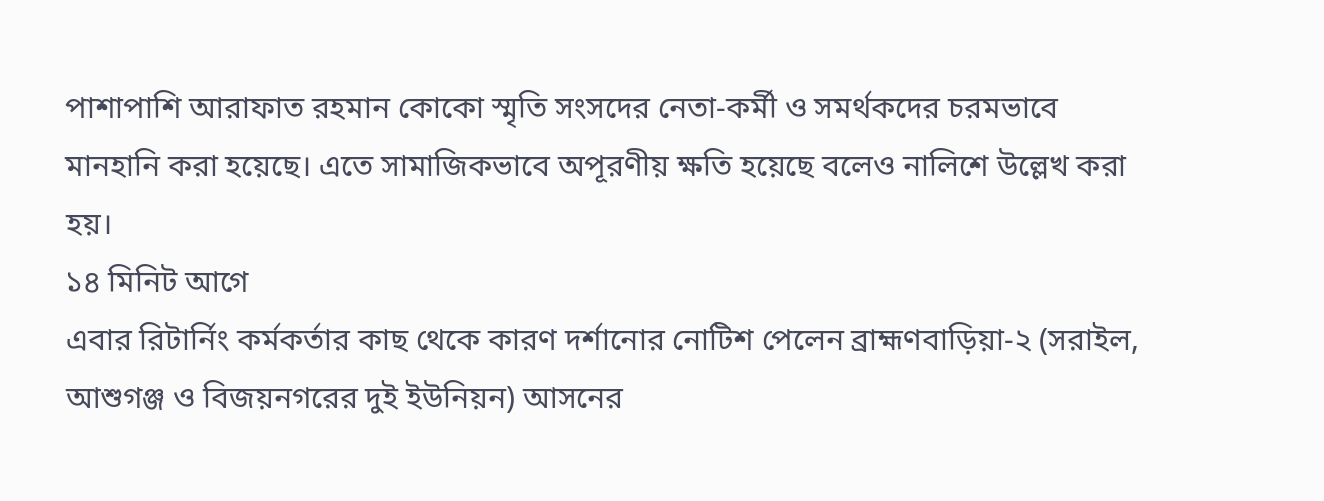পাশাপাশি আরাফাত রহমান কোকো স্মৃতি সংসদের নেতা-কর্মী ও সমর্থকদের চরমভাবে মানহানি করা হয়েছে। এতে সামাজিকভাবে অপূরণীয় ক্ষতি হয়েছে বলেও নালিশে উল্লেখ করা হয়।
১৪ মিনিট আগে
এবার রিটার্নিং কর্মকর্তার কাছ থেকে কারণ দর্শানোর নোটিশ পেলেন ব্রাহ্মণবাড়িয়া-২ (সরাইল, আশুগঞ্জ ও বিজয়নগরের দুই ইউনিয়ন) আসনের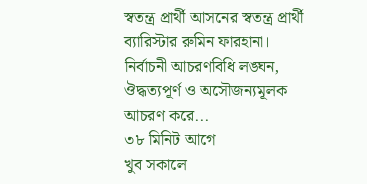স্বতন্ত্র প্রার্থী আসনের স্বতন্ত্র প্রার্থী ব্যারিস্টার রুমিন ফারহানা। নির্বাচনী আচরণবিধি লঙ্ঘন, ঔদ্ধত্যপূর্ণ ও অসৌজন্যমূলক আচরণ করে...
৩৮ মিনিট আগে
খুব সকালে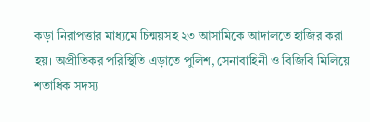কড়া নিরাপত্তার মাধ্যমে চিন্ময়সহ ২৩ আসামিকে আদালতে হাজির করা হয়। অপ্রীতিকর পরিস্থিতি এড়াতে পুলিশ, সেনাবাহিনী ও বিজিবি মিলিয়ে শতাধিক সদস্য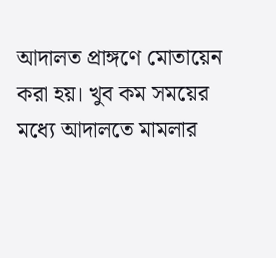আদালত প্রাঙ্গণে মোতায়েন করা হয়। খুব কম সময়ের মধ্যে আদালতে মামলার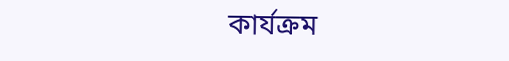কার্যক্রম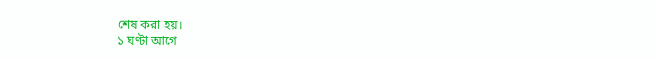শেষ করা হয়।
১ ঘণ্টা আগে